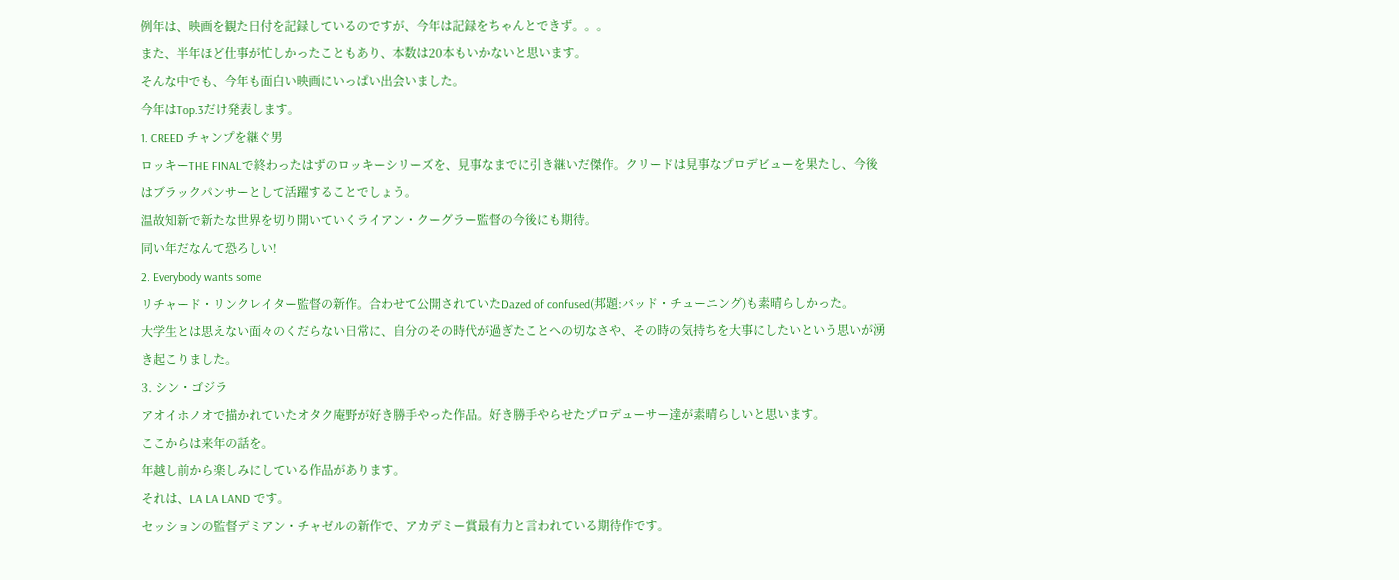例年は、映画を観た日付を記録しているのですが、今年は記録をちゃんとできず。。。
また、半年ほど仕事が忙しかったこともあり、本数は20本もいかないと思います。
そんな中でも、今年も面白い映画にいっぱい出会いました。
今年はTop.3だけ発表します。
1. CREED チャンプを継ぐ男
ロッキーTHE FINALで終わったはずのロッキーシリーズを、見事なまでに引き継いだ傑作。クリードは見事なプロデビューを果たし、今後はブラックパンサーとして活躍することでしょう。
温故知新で新たな世界を切り開いていくライアン・クーグラー監督の今後にも期待。
同い年だなんて恐ろしい!
2. Everybody wants some
リチャード・リンクレイター監督の新作。合わせて公開されていたDazed of confused(邦題:バッド・チューニング)も素晴らしかった。
大学生とは思えない面々のくだらない日常に、自分のその時代が過ぎたことへの切なさや、その時の気持ちを大事にしたいという思いが湧き起こりました。
3. シン・ゴジラ
アオイホノオで描かれていたオタク庵野が好き勝手やった作品。好き勝手やらせたプロデューサー達が素晴らしいと思います。
ここからは来年の話を。
年越し前から楽しみにしている作品があります。
それは、LA LA LAND です。
セッションの監督デミアン・チャゼルの新作で、アカデミー賞最有力と言われている期待作です。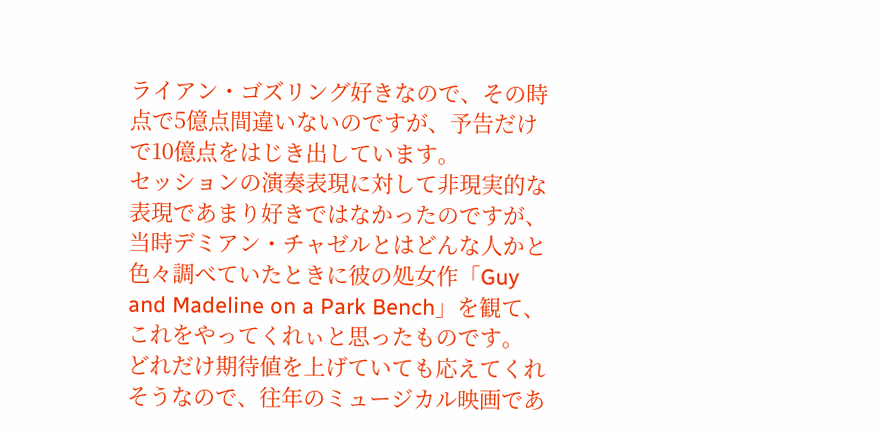ライアン・ゴズリング好きなので、その時点で5億点間違いないのですが、予告だけで10億点をはじき出しています。
セッションの演奏表現に対して非現実的な表現であまり好きではなかったのですが、当時デミアン・チャゼルとはどんな人かと色々調べていたときに彼の処女作「Guy and Madeline on a Park Bench」を観て、これをやってくれぃと思ったものです。
どれだけ期待値を上げていても応えてくれそうなので、往年のミュージカル映画であ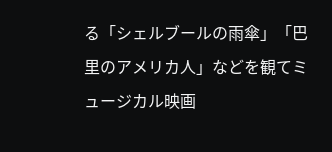る「シェルブールの雨傘」「巴里のアメリカ人」などを観てミュージカル映画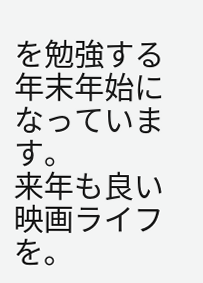を勉強する年末年始になっています。
来年も良い映画ライフを。